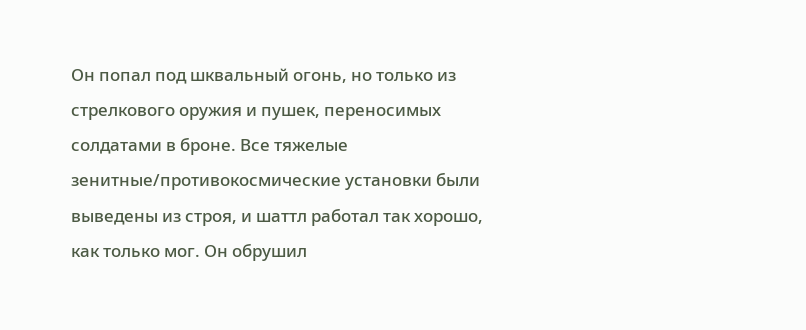Он попал под шквальный огонь, но только из стрелкового оружия и пушек, переносимых солдатами в броне. Все тяжелые зенитные/противокосмические установки были выведены из строя, и шаттл работал так хорошо, как только мог. Он обрушил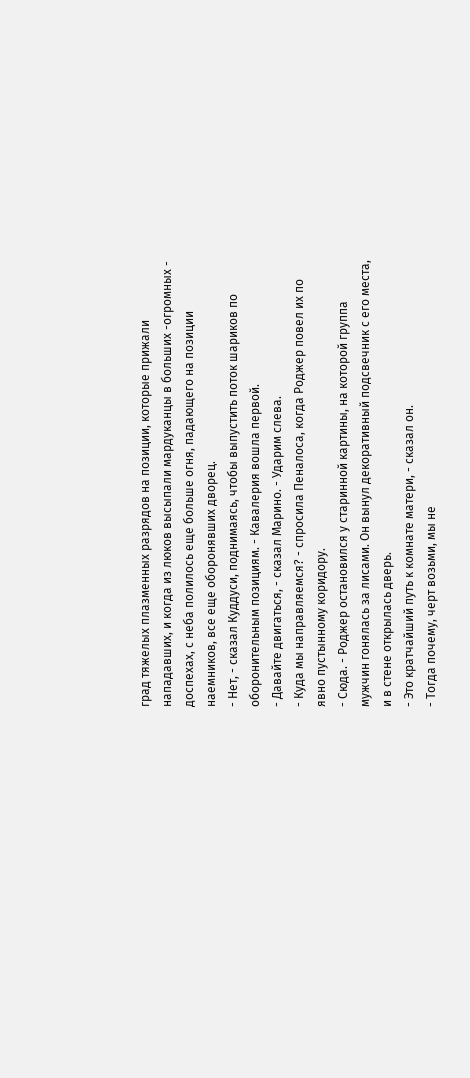град тяжелых плазменных разрядов на позиции, которые прижали нападавших, и когда из люков высыпали мардуканцы в больших -огромных - доспехах, с неба полилось еще больше огня, падающего на позиции наемников, все еще оборонявших дворец.
- Нет, - сказал Куддуси, поднимаясь, чтобы выпустить поток шариков по оборонительным позициям. - Кавалерия вошла первой.
- Давайте двигаться, - сказал Марино. - Ударим слева.
- Куда мы направляемся? - спросила Пеналоса, когда Роджер повел их по явно пустынному коридору.
- Сюда. - Роджер остановился у старинной картины, на которой группа мужчин гонялась за лисами. Он вынул декоративный подсвечник с его места, и в стене открылась дверь.
- Это кратчайший путь к комнате матери, - сказал он.
- Тогда почему, черт возьми, мы не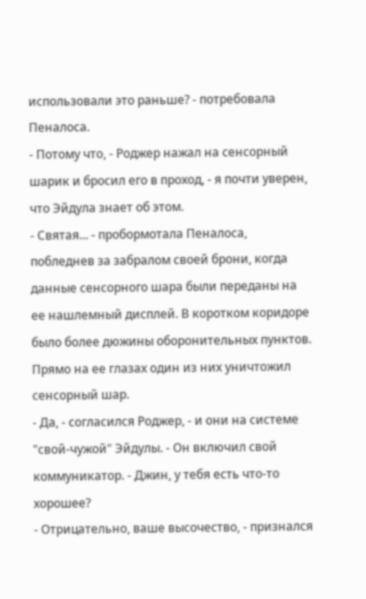использовали это раньше? - потребовала Пеналоса.
- Потому что, - Роджер нажал на сенсорный шарик и бросил его в проход, - я почти уверен, что Эйдула знает об этом.
- Святая... - пробормотала Пеналоса, побледнев за забралом своей брони, когда данные сенсорного шара были переданы на ее нашлемный дисплей. В коротком коридоре было более дюжины оборонительных пунктов. Прямо на ее глазах один из них уничтожил сенсорный шар.
- Да, - согласился Роджер, - и они на системе "свой-чужой" Эйдулы. - Он включил свой коммуникатор. - Джин, у тебя есть что-то хорошее?
- Отрицательно, ваше высочество, - признался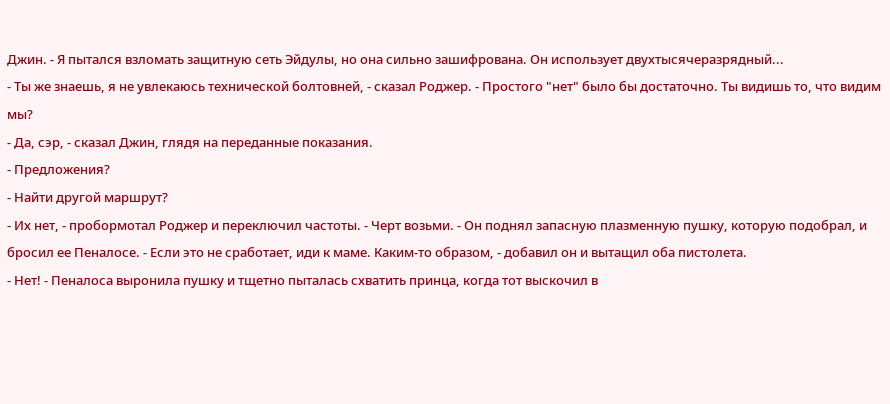Джин. - Я пытался взломать защитную сеть Эйдулы, но она сильно зашифрована. Он использует двухтысячеразрядный...
- Ты же знаешь, я не увлекаюсь технической болтовней, - сказал Роджер. - Простого "нет" было бы достаточно. Ты видишь то, что видим мы?
- Да, сэр, - сказал Джин, глядя на переданные показания.
- Предложения?
- Найти другой маршрут?
- Их нет, - пробормотал Роджер и переключил частоты. - Черт возьми. - Он поднял запасную плазменную пушку, которую подобрал, и бросил ее Пеналосе. - Если это не сработает, иди к маме. Каким-то образом, - добавил он и вытащил оба пистолета.
- Нет! - Пеналоса выронила пушку и тщетно пыталась схватить принца, когда тот выскочил в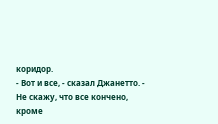коридор.
- Вот и все, - сказал Джанетто. - Не скажу, что все кончено, кроме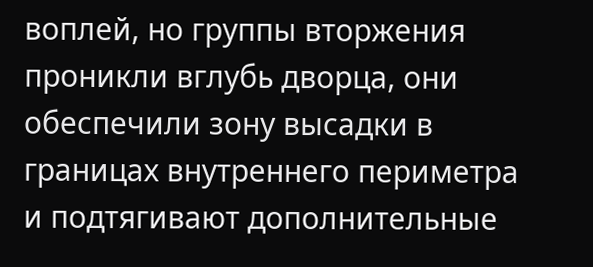воплей, но группы вторжения проникли вглубь дворца, они обеспечили зону высадки в границах внутреннего периметра и подтягивают дополнительные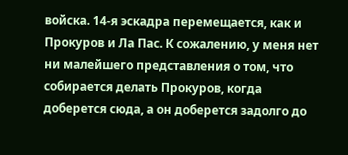войска. 14-я эскадра перемещается, как и Прокуров и Ла Пас. К сожалению, у меня нет ни малейшего представления о том, что собирается делать Прокуров, когда доберется сюда, а он доберется задолго до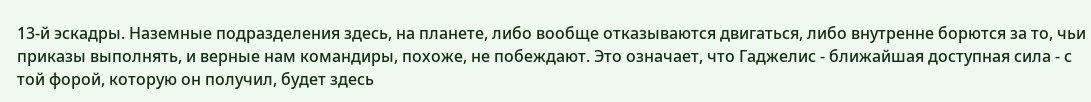13-й эскадры. Наземные подразделения здесь, на планете, либо вообще отказываются двигаться, либо внутренне борются за то, чьи приказы выполнять, и верные нам командиры, похоже, не побеждают. Это означает, что Гаджелис - ближайшая доступная сила - с той форой, которую он получил, будет здесь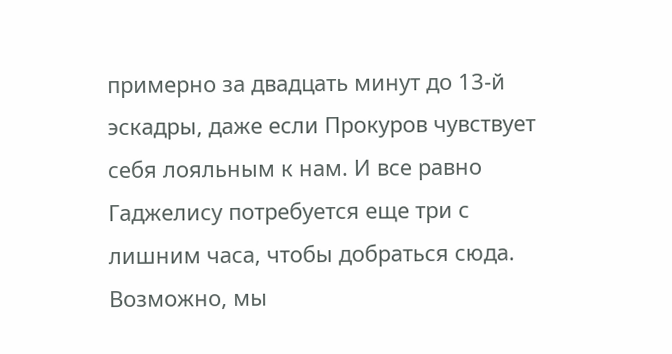примерно за двадцать минут до 13-й эскадры, даже если Прокуров чувствует себя лояльным к нам. И все равно Гаджелису потребуется еще три с лишним часа, чтобы добраться сюда. Возможно, мы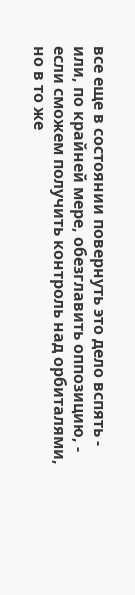все еще в состоянии повернуть это дело вспять - или, по крайней мере, обезглавить оппозицию, - если сможем получить контроль над орбиталями, но в то же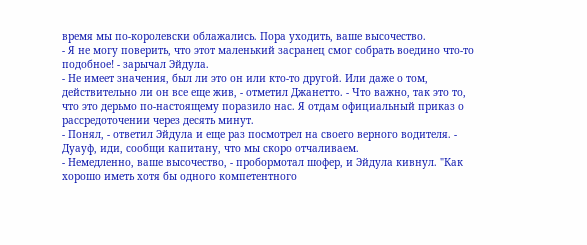время мы по-королевски облажались. Пора уходить, ваше высочество.
- Я не могу поверить, что этот маленький засранец смог собрать воедино что-то подобное! - зарычал Эйдула.
- Не имеет значения, был ли это он или кто-то другой. Или даже о том, действительно ли он все еще жив, - отметил Джанетто. - Что важно, так это то, что это дерьмо по-настоящему поразило нас. Я отдам официальный приказ о рассредоточении через десять минут.
- Понял, - ответил Эйдула и еще раз посмотрел на своего верного водителя. - Дуауф, иди, сообщи капитану, что мы скоро отчаливаем.
- Немедленно, ваше высочество, - пробормотал шофер, и Эйдула кивнул. "Как хорошо иметь хотя бы одного компетентного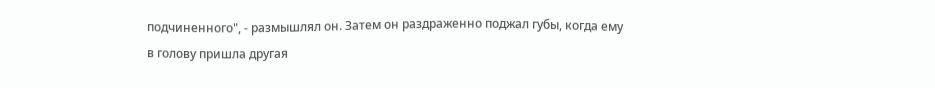подчиненного", - размышлял он. Затем он раздраженно поджал губы, когда ему в голову пришла другая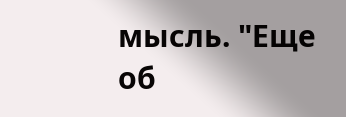мысль. "Еще об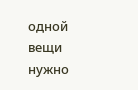одной вещи нужно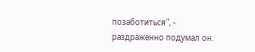позаботиться", - раздраженно подумал он.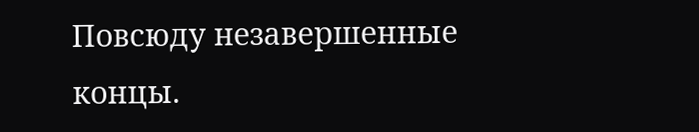Повсюду незавершенные концы.